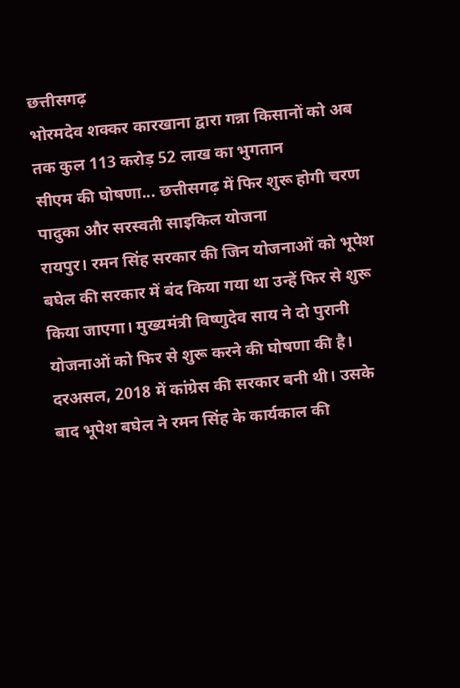छत्तीसगढ़
भोरमदेव शक्कर कारखाना द्वारा गन्ना किसानों को अब तक कुल 113 करोड़ 52 लाख का भुगतान
सीएम की घोषणा... छत्तीसगढ़ में फिर शुरू होगी चरण पादुका और सरस्वती साइकिल योजना
रायपुर। रमन सिंह सरकार की जिन योजनाओं को भूपेश बघेल की सरकार में बंद किया गया था उन्हें फिर से शुरू किया जाएगा। मुख्यमंत्री विष्णुदेव साय ने दो पुरानी योजनाओं को फिर से शुरू करने की घोषणा की है। दरअसल, 2018 में कांग्रेस की सरकार बनी थी। उसके बाद भूपेश बघेल ने रमन सिंह के कार्यकाल की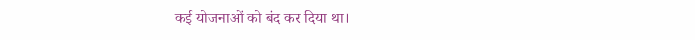कई योजनाओं को बंद कर दिया था।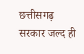छत्तीसगढ़ सरकार जल्द ही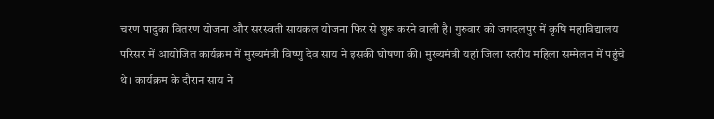चरण पादुका वितरण योजना और सरस्वती सायकल योजना फिर से शुरू करने वाली है। गुरुवार को जगदलपुर में कृषि महाविद्यालय परिसर में आयोजित कार्यक्रम में मुख्यमंत्री विष्णु देव साय ने इसकी घोषणा की। मुख्यमंत्री यहां जिला स्तरीय महिला सम्मेलन में पहुंचे थे। कार्यक्रम के दौरान साय ने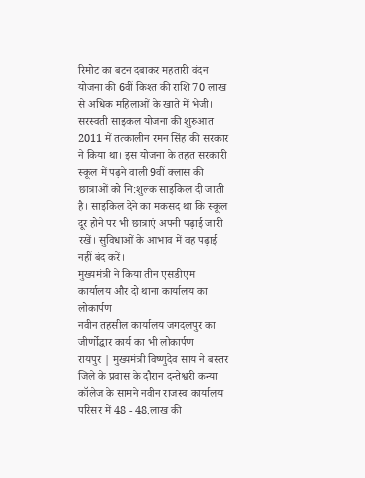रिमोट का बटन दबाकर महतारी वंदन योजना की 6वीं किश्त की राशि 70 लाख से अधिक महिलाओं के खाते में भेजी।
सरस्वती साइकल योजना की शुरुआत 2011 में तत्कालीन रमन सिंह की सरकार ने किया था। इस योजना के तहत सरकारी स्कूल में पढ़ने वाली 9वीं क्लास की छात्राओं को नि:शुल्क साइकिल दी जाती है। साइकिल देने का मकसद था कि स्कूल दूर होने पर भी छात्राएं अपनी पढ़ाई जारी रखें। सुविधाओं के आभाव में वह पढ़ाई नहीं बंद करें।
मुख्यमंत्री ने किया तीन एसडीएम कार्यालय और दो थाना कार्यालय का लोकार्पण
नवीन तहसील कार्यालय जगदलपुर का जीर्णोद्धार कार्य का भी लोकार्पण
रायपुर | मुख्यमंत्री विष्णुदेव साय ने बस्तर जिले के प्रवास के दौरान दन्तेश्वरी कन्या कॉलेज के सामने नवीन राजस्व कार्यालय परिसर में 48 - 48.लाख की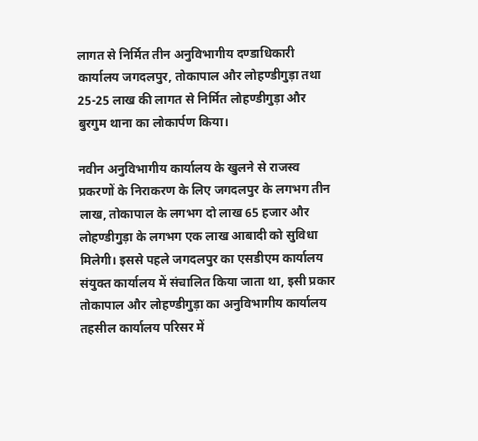लागत से निर्मित तीन अनुविभागीय दण्डाधिकारी कार्यालय जगदलपुर, तोकापाल और लोहण्डीगुड़ा तथा 25-25 लाख की लागत से निर्मित लोहण्डीगुड़ा और बुरगुम थाना का लोकार्पण किया।

नवीन अनुविभागीय कार्यालय के खुलने से राजस्व प्रकरणों के निराकरण के लिए जगदलपुर के लगभग तीन लाख, तोकापाल के लगभग दो लाख 65 हजार और लोहण्डीगुड़ा के लगभग एक लाख आबादी को सुविधा मिलेगी। इससे पहले जगदलपुर का एसडीएम कार्यालय संयुक्त कार्यालय में संचालित किया जाता था, इसी प्रकार तोकापाल और लोहण्डीगुड़ा का अनुविभागीय कार्यालय तहसील कार्यालय परिसर में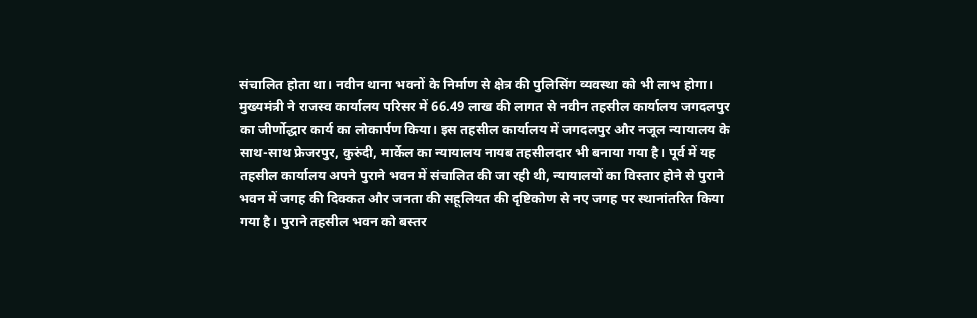संचालित होता था। नवीन थाना भवनों के निर्माण से क्षेत्र की पुलिसिंग व्यवस्था को भी लाभ होगा।
मुख्यमंत्री ने राजस्व कार्यालय परिसर में 66.49 लाख की लागत से नवीन तहसील कार्यालय जगदलपुर का जीर्णोद्धार कार्य का लोकार्पण किया। इस तहसील कार्यालय में जगदलपुर और नजूल न्यायालय के साथ-साथ फ्रेजरपुर, कुरुंदी, मार्केल का न्यायालय नायब तहसीलदार भी बनाया गया है। पूर्व में यह तहसील कार्यालय अपने पुराने भवन में संचालित की जा रही थी, न्यायालयों का विस्तार होने से पुराने भवन में जगह की दिक्कत और जनता की सहूलियत की दृष्टिकोण से नए जगह पर स्थानांतरित किया गया है। पुराने तहसील भवन को बस्तर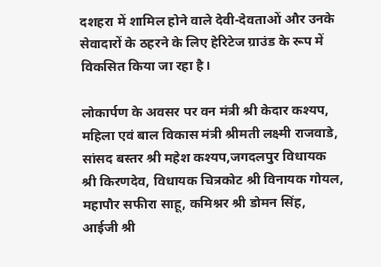दशहरा में शामिल होने वाले देवी-देवताओं और उनके सेवादारों के ठहरने के लिए हेरिटेज ग्राउंड के रूप में विकसित किया जा रहा है।

लोकार्पण के अवसर पर वन मंत्री श्री केदार कश्यप, महिला एवं बाल विकास मंत्री श्रीमती लक्ष्मी राजवाडे, सांसद बस्तर श्री महेश कश्यप,जगदलपुर विधायक श्री किरणदेव, विधायक चित्रकोट श्री विनायक गोयल, महापौर सफीरा साहू, कमिश्नर श्री डोमन सिंह, आईजी श्री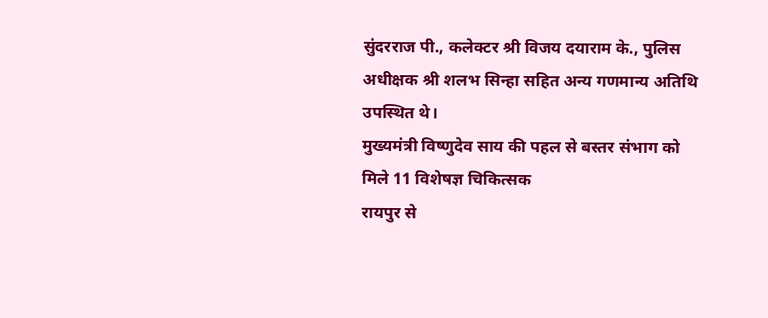सुंदरराज पी., कलेक्टर श्री विजय दयाराम के., पुलिस अधीक्षक श्री शलभ सिन्हा सहित अन्य गणमान्य अतिथि उपस्थित थे।
मुख्यमंत्री विष्णुदेव साय की पहल से बस्तर संभाग को मिले 11 विशेषज्ञ चिकित्सक
रायपुर से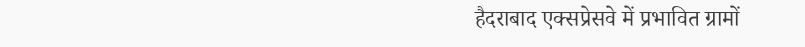हैदराबाद एक्सप्रेसवे में प्रभावित ग्रामों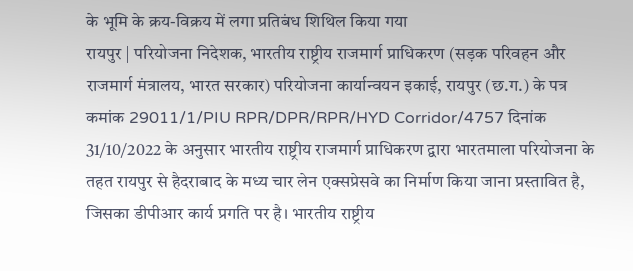के भूमि के क्रय-विक्रय में लगा प्रतिबंध शिथिल किया गया
रायपुर | परियोजना निदेशक, भारतीय राष्ट्रीय राजमार्ग प्राधिकरण (सड़क परिवहन और राजमार्ग मंत्रालय, भारत सरकार) परियोजना कार्यान्वयन इकाई, रायपुर (छ.ग.) के पत्र कमांक 29011/1/PIU RPR/DPR/RPR/HYD Corridor/4757 दिनांक 31/10/2022 के अनुसार भारतीय राष्ट्रीय राजमार्ग प्राधिकरण द्वारा भारतमाला परियोजना के तहत रायपुर से हैदराबाद के मध्य चार लेन एक्सप्रेसवे का निर्माण किया जाना प्रस्तावित है, जिसका डीपीआर कार्य प्रगति पर है। भारतीय राष्ट्रीय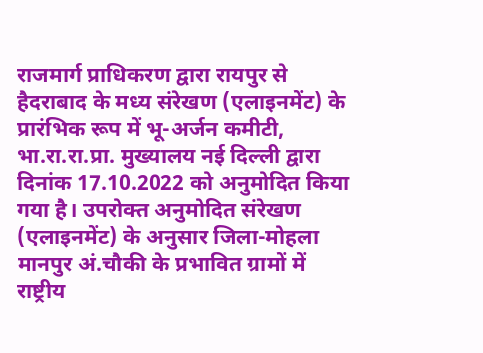राजमार्ग प्राधिकरण द्वारा रायपुर से हैदराबाद के मध्य संरेखण (एलाइनमेंट) के प्रारंभिक रूप में भू-अर्जन कमीटी, भा.रा.रा.प्रा. मुख्यालय नई दिल्ली द्वारा दिनांक 17.10.2022 को अनुमोदित किया गया है। उपरोक्त अनुमोदित संरेखण (एलाइनमेंट) के अनुसार जिला-मोहला मानपुर अं.चौकी के प्रभावित ग्रामों में राष्ट्रीय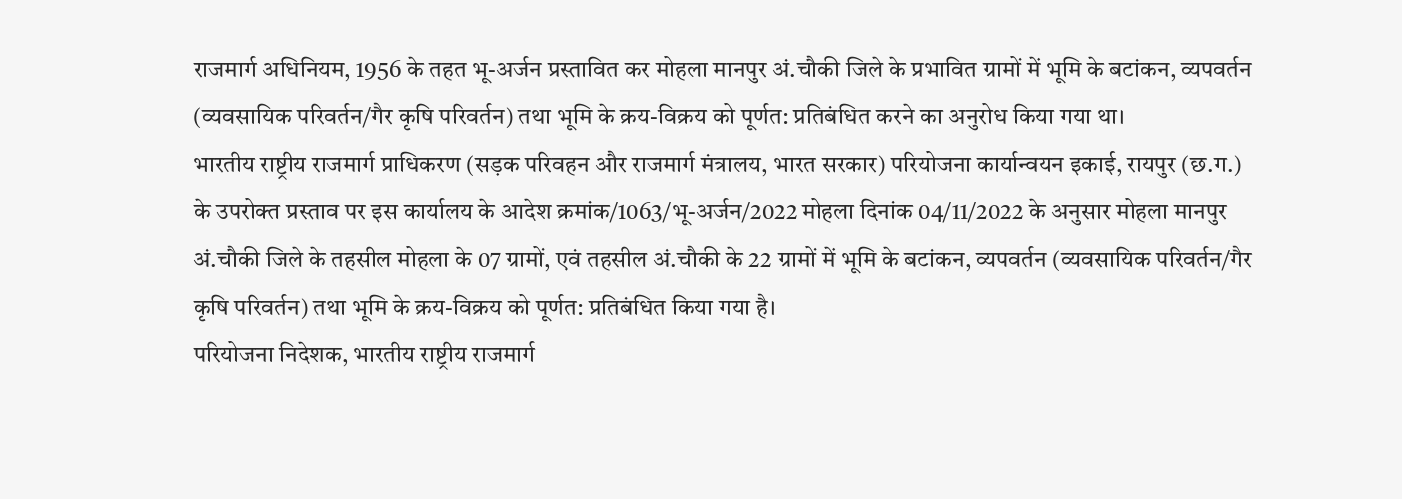राजमार्ग अधिनियम, 1956 के तहत भू-अर्जन प्रस्तावित कर मोहला मानपुर अं.चौकी जिले के प्रभावित ग्रामों में भूमि के बटांकन, व्यपवर्तन (व्यवसायिक परिवर्तन/गैर कृषि परिवर्तन) तथा भूमि के क्रय-विक्रय को पूर्णत: प्रतिबंधित करने का अनुरोध किया गया था।
भारतीय राष्ट्रीय राजमार्ग प्राधिकरण (सड़क परिवहन और राजमार्ग मंत्रालय, भारत सरकार) परियोजना कार्यान्वयन इकाई, रायपुर (छ.ग.) के उपरोक्त प्रस्ताव पर इस कार्यालय के आदेश क्रमांक/1063/भू-अर्जन/2022 मोहला दिनांक 04/11/2022 के अनुसार मोहला मानपुर अं.चौकी जिले के तहसील मोहला के 07 ग्रामों, एवं तहसील अं.चौकी के 22 ग्रामों में भूमि के बटांकन, व्यपवर्तन (व्यवसायिक परिवर्तन/गैर कृषि परिवर्तन) तथा भूमि के क्रय-विक्रय को पूर्णत: प्रतिबंधित किया गया है।
परियोजना निदेशक, भारतीय राष्ट्रीय राजमार्ग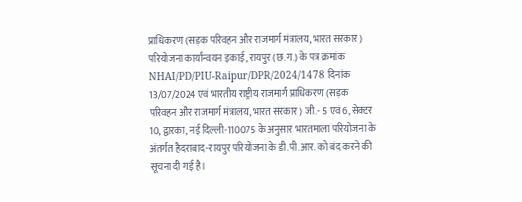प्राधिकरण (सड़क परिवहन और राजमार्ग मंत्रालय, भारत सरकार) परियोजना कार्यान्वयन इकाई, रायपुर (छ.ग.) के पत्र क्रमांक NHAI/PD/PIU-Raipur/DPR/2024/1478 दिनांक 13/07/2024 एवं भारतीय राष्ट्रीय राजमार्ग प्राधिकरण (सड़क परिवहन और राजमार्ग मंत्रालय, भारत सरकार) जी.- 5 एवं 6, सेक्टर 10, द्वारका, नई दिल्ली-110075 के अनुसार भारतमाला परियोजना के अंतर्गत हैदराबाद-रायपुर परियोजना के डी.पी.आर. को बंद करने की सूचना दी गई है।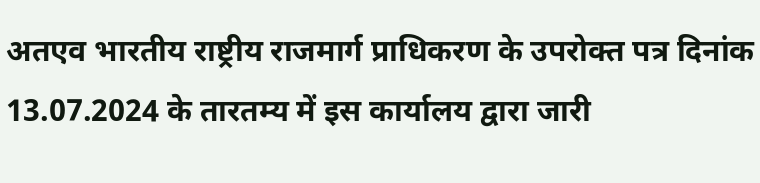अतएव भारतीय राष्ट्रीय राजमार्ग प्राधिकरण के उपरोक्त पत्र दिनांक 13.07.2024 के तारतम्य में इस कार्यालय द्वारा जारी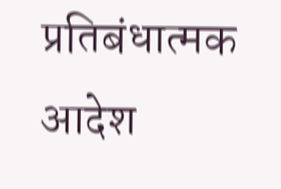प्रतिबंधात्मक आदेश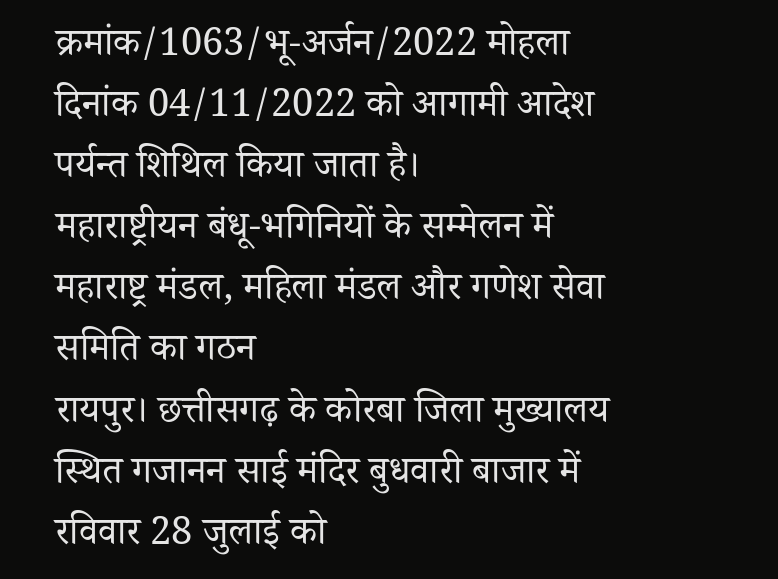क्रमांक/1063/भू-अर्जन/2022 मोहला दिनांक 04/11/2022 को आगामी आदेश पर्यन्त शिथिल किया जाता है।
महाराष्ट्रीयन बंधू-भगिनियों के सम्मेलन में महाराष्ट्र मंडल, महिला मंडल और गणेश सेवा समिति का गठन
रायपुर। छत्तीसगढ़ के कोरबा जिला मुख्यालय स्थित गजानन साई मंदिर बुधवारी बाजार में रविवार 28 जुलाई को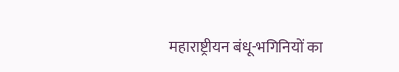महाराष्ट्रीयन बंधू-भगिनियों का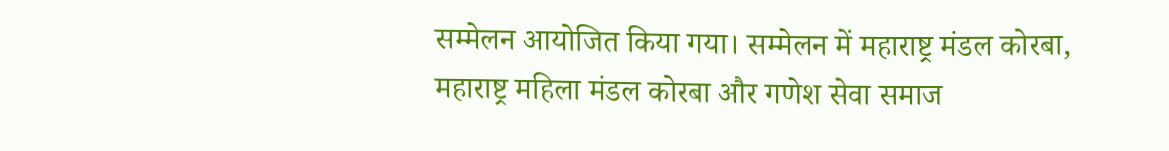सम्मेलन आयोजित किया गया। सम्मेलन में महाराष्ट्र मंडल कोरबा, महाराष्ट्र महिला मंडल कोरबा और गणेश सेवा समाज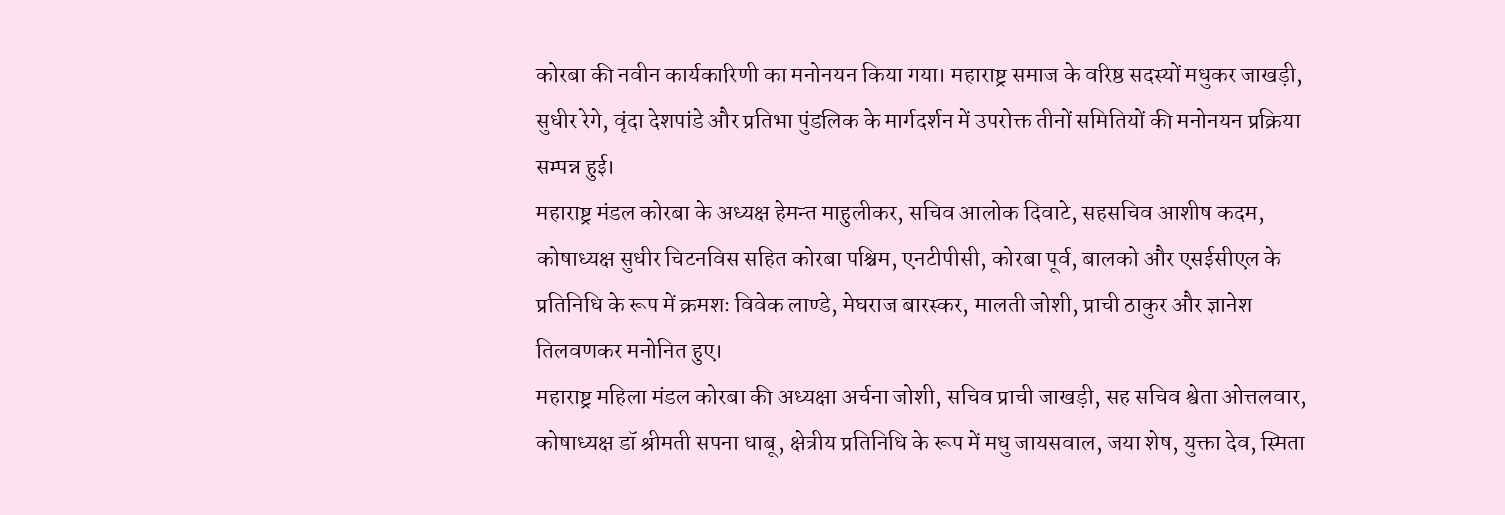कोरबा की नवीन कार्यकारिणी का मनोनयन किया गया। महाराष्ट्र समाज के वरिष्ठ सदस्यों मधुकर जाखड़ी, सुधीर रेगे, वृंदा देशपांडे और प्रतिभा पुंडलिक के मार्गदर्शन में उपरोक्त तीनों समितियों की मनोनयन प्रक्रिया सम्पन्न हुई।
महाराष्ट्र मंडल कोरबा के अध्यक्ष हेमन्त माहुलीकर, सचिव आलोक दिवाटे, सहसचिव आशीष कदम, कोषाध्यक्ष सुधीर चिटनविस सहित कोरबा पश्चिम, एनटीपीसी, कोरबा पूर्व, बालको और एसईसीएल के प्रतिनिधि के रूप में क्रमशः विवेक लाण्डे, मेघराज बारस्कर, मालती जोशी, प्राची ठाकुर और ज्ञानेश तिलवणकर मनोनित हुए।
महाराष्ट्र महिला मंडल कोरबा की अध्यक्षा अर्चना जोशी, सचिव प्राची जाखड़ी, सह सचिव श्वेता ओत्तलवार, कोषाध्यक्ष डॉ श्रीमती सपना धाबू, क्षेत्रीय प्रतिनिधि के रूप में मधु जायसवाल, जया शेष, युक्ता देव, स्मिता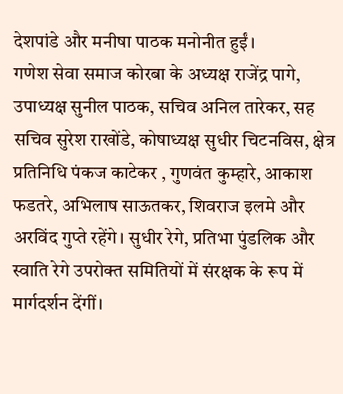देशपांडे और मनीषा पाठक मनोनीत हुईं।
गणेश सेवा समाज कोरबा के अध्यक्ष राजेंद्र पागे, उपाध्यक्ष सुनील पाठक, सचिव अनिल तारेकर, सह सचिव सुरेश राखोंडे, कोषाध्यक्ष सुधीर चिटनविस, क्षेत्र प्रतिनिधि पंकज काटेकर , गुणवंत कुम्हारे, आकाश फडतरे, अभिलाष साऊतकर, शिवराज इलमे और अरविंद गुप्ते रहेंगे। सुधीर रेगे, प्रतिभा पुंडलिक और स्वाति रेगे उपरोक्त समितियों में संरक्षक के रूप में मार्गदर्शन देंगीं।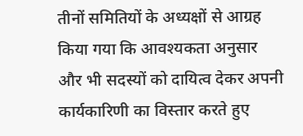तीनों समितियों के अध्यक्षों से आग्रह किया गया कि आवश्यकता अनुसार और भी सदस्यों को दायित्व देकर अपनी कार्यकारिणी का विस्तार करते हुए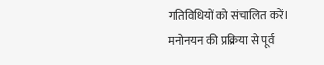गतिविधियों को संचालित करें।
मनोनयन की प्रक्रिया से पूर्व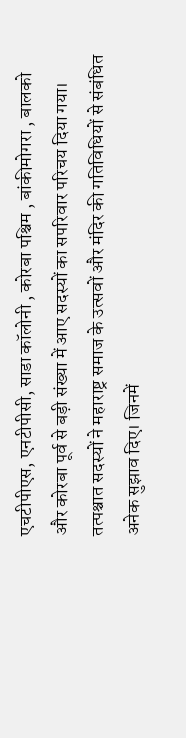एचटीपीएस, एनटीपीसी, साडा कॉलोनी , कोरबा पश्चिम , बांकीमोगरा , बालको और कोरबा पूर्व से बड़ी संख्या में आए सदस्यों का सपरिवार परिचय दिया गया। तत्पश्चात सदस्यों ने महाराष्ट्र समाज के उत्सवों और मंदिर की गतिविधियों से संबंधित अनेक सुझाव दिए। जिनमें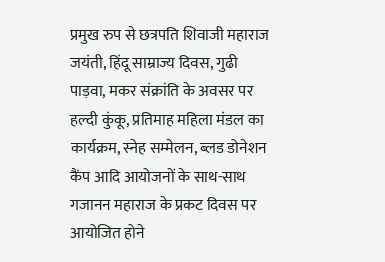प्रमुख रुप से छत्रपति शिवाजी महाराज जयंती, हिंदू साम्राज्य दिवस, गुढी पाड़वा, मकर संक्रांति के अवसर पर हल्दी कुंकू, प्रतिमाह महिला मंडल का कार्यक्रम, स्नेह सम्मेलन, ब्लड डोनेशन कैंप आदि आयोजनों के साथ-साथ गजानन महाराज के प्रकट दिवस पर आयोजित होने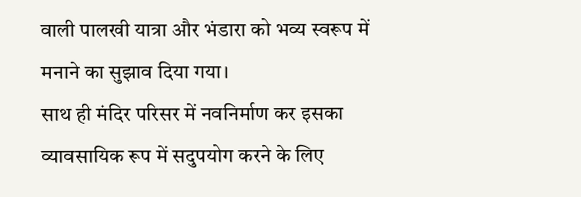वाली पालखी यात्रा और भंडारा को भव्य स्वरूप में मनाने का सुझाव दिया गया।
साथ ही मंदिर परिसर में नवनिर्माण कर इसका व्यावसायिक रूप में सदुपयोग करने के लिए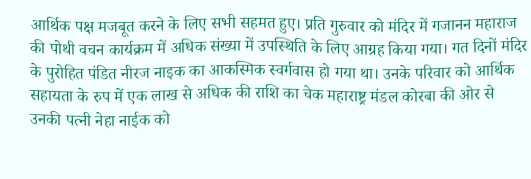आर्थिक पक्ष मजबूत करने के लिए सभी सहमत हुए। प्रति गुरुवार को मंदिर में गजानन महाराज की पोथी वचन कार्यक्रम में अधिक संख्या में उपस्थिति के लिए आग्रह किया गया। गत दिनों मंदिर के पुरोहित पंडित नीरज नाइक का आकस्मिक स्वर्गवास हो गया था। उनके परिवार को आर्थिक सहायता के रुप में एक लाख से अधिक की राशि का चेक महाराष्ट्र मंडल कोरबा की ओर से उनकी पत्नी नेहा नाईक को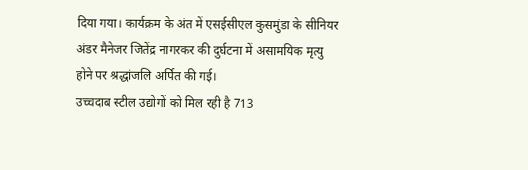दिया गया। कार्यक्रम के अंत में एसईसीएल कुसमुंडा के सीनियर अंडर मैनेजर जितेंद्र नागरकर की दुर्घटना में असामयिक मृत्यु होने पर श्रद्धांजलि अर्पित की गई।
उच्चदाब स्टील उद्योगों को मिल रही है 713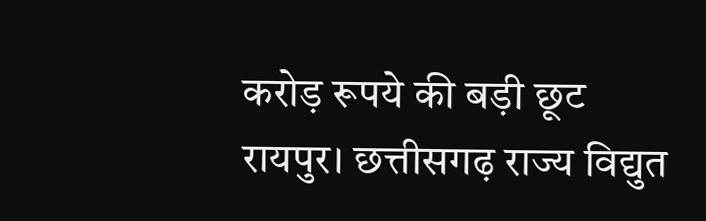करोड़ रूपये की बड़ी छूट
रायपुर। छत्तीसगढ़ राज्य विद्युत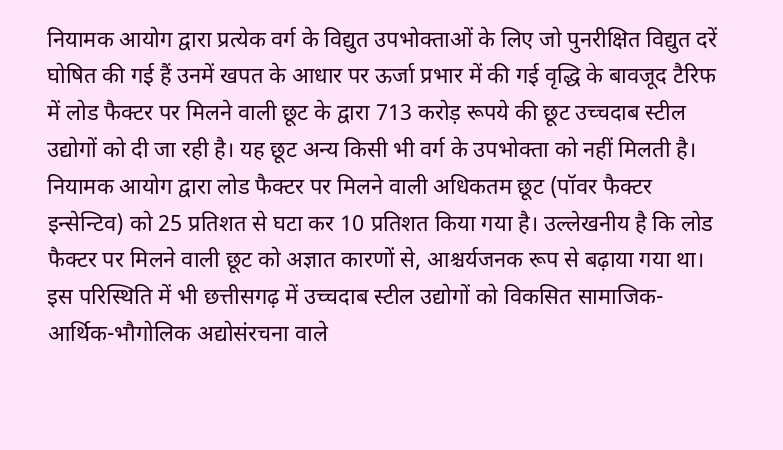नियामक आयोग द्वारा प्रत्येक वर्ग के विद्युत उपभोक्ताओं के लिए जो पुनरीक्षित विद्युत दरें घोषित की गई हैं उनमें खपत के आधार पर ऊर्जा प्रभार में की गई वृद्धि के बावजूद टैरिफ में लोड फैक्टर पर मिलने वाली छूट के द्वारा 713 करोड़ रूपये की छूट उच्चदाब स्टील उद्योगों को दी जा रही है। यह छूट अन्य किसी भी वर्ग के उपभोक्ता को नहीं मिलती है। नियामक आयोग द्वारा लोड फैक्टर पर मिलने वाली अधिकतम छूट (पॉवर फैक्टर इन्सेन्टिव) को 25 प्रतिशत से घटा कर 10 प्रतिशत किया गया है। उल्लेखनीय है कि लोड फैक्टर पर मिलने वाली छूट को अज्ञात कारणों से, आश्चर्यजनक रूप से बढ़ाया गया था। इस परिस्थिति में भी छत्तीसगढ़ में उच्चदाब स्टील उद्योगों को विकसित सामाजिक-आर्थिक-भौगोलिक अद्योसंरचना वाले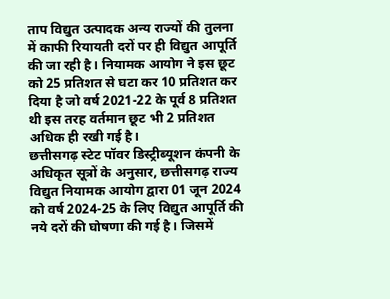ताप विद्युत उत्पादक अन्य राज्यों की तुलना में काफी रियायती दरों पर ही विद्युत आपूर्ति की जा रही है। नियामक आयोग ने इस छूट को 25 प्रतिशत से घटा कर 10 प्रतिशत कर दिया है जो वर्ष 2021-22 के पूर्व 8 प्रतिशत थी इस तरह वर्तमान छूट भी 2 प्रतिशत अधिक ही रखी गई है।
छत्तीसगढ़ स्टेट पॉवर डिस्ट्रीब्यूशन कंपनी के अधिकृत सूत्रों के अनुसार, छत्तीसगढ़ राज्य विद्युत नियामक आयोग द्वारा 01 जून 2024 को वर्ष 2024-25 के लिए विद्युत आपूर्ति की नये दरों की घोषणा की गई है। जिसमें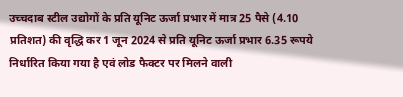उच्चदाब स्टील उद्योगों के प्रति यूनिट ऊर्जा प्रभार में मात्र 25 पैसे (4.10 प्रतिशत) की वृद्धि कर 1 जून 2024 से प्रति यूनिट ऊर्जा प्रभार 6.35 रूपये निर्धारित किया गया है एवं लोड फैक्टर पर मिलने वाली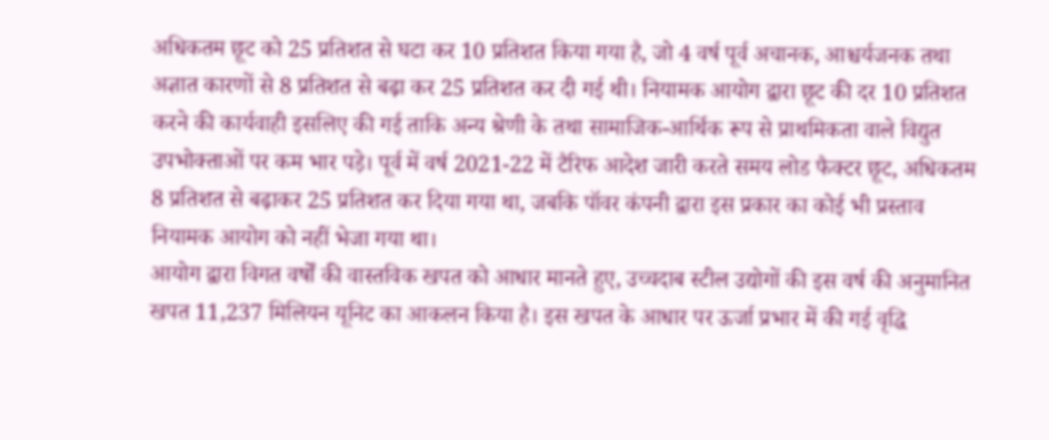अधिकतम छूट को 25 प्रतिशत से घटा कर 10 प्रतिशत किया गया है, जो 4 वर्ष पूर्व अचानक, आश्चर्यजनक तथा अज्ञात कारणों से 8 प्रतिशत से बढ़ा कर 25 प्रतिशत कर दी गई थी। नियामक आयोग द्वारा छूट की दर 10 प्रतिशत करने की कार्यवाही इसलिए की गई ताकि अन्य श्रेणी के तथा सामाजिक-आर्थिक रूप से प्राथमिकता वाले विद्युत उपभोक्ताओं पर कम भार पड़े। पूर्व में वर्ष 2021-22 में टैरिफ आदेश जारी करते समय लोड फैक्टर छूट, अधिकतम 8 प्रतिशत से बढ़ाकर 25 प्रतिशत कर दिया गया था, जबकि पॉवर कंपनी द्वारा इस प्रकार का कोई भी प्रस्ताव नियामक आयोग को नहीं भेजा गया था।
आयोग द्वारा विगत वर्षों की वास्तविक खपत को आधार मानते हुए, उच्चदाब स्टील उद्योगों की इस वर्ष की अनुमानित खपत 11,237 मिलियन यूनिट का आकलन किया है। इस खपत के आधार पर ऊर्जा प्रभार में की गई वृद्धि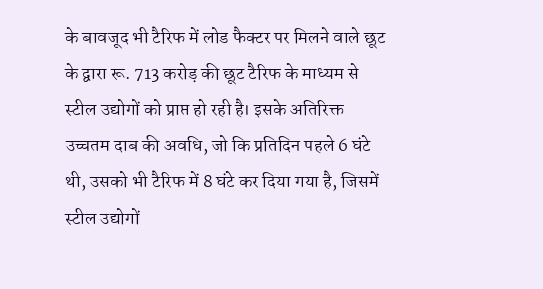के बावजूद भी टैरिफ में लोड फैक्टर पर मिलने वाले छूट के द्वारा रू. 713 करोड़ की छूट टैरिफ के माध्यम से स्टील उद्योगों को प्राप्त हो रही है। इसके अतिरिक्त उच्चतम दाब की अवधि, जो कि प्रतिदिन पहले 6 घंटे थी, उसको भी टैरिफ में 8 घंटे कर दिया गया है, जिसमें स्टील उद्योगों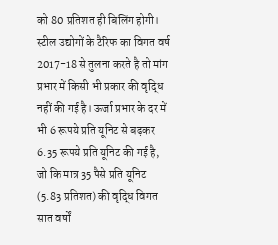को 80 प्रतिशत ही बिलिंग होगी।
स्टील उद्योगों के टैरिफ का विगत वर्ष 2017-18 से तुलना करते है तो मांग प्रभार में किसी भी प्रकार की वृद्धि नहीं की गई है। ऊर्जा प्रभार के दर में भी 6 रूपये प्रति यूनिट से बढ़कर 6.35 रूपये प्रति यूनिट की गई है, जो कि मात्र 35 पैसे प्रति यूनिट (5.83 प्रतिशत) की वृद्धि विगत सात वर्षों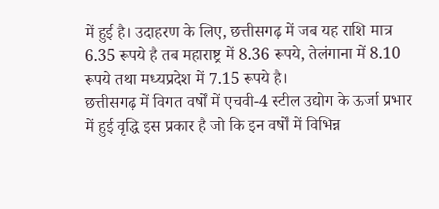में हुई है। उदाहरण के लिए, छत्तीसगढ़ में जब यह राशि मात्र 6.35 रूपये है तब महाराष्ट्र में 8.36 रूपये, तेलंगाना में 8.10 रूपये तथा मध्यप्रदेश में 7.15 रूपये है।
छत्तीसगढ़ में विगत वर्षों में एचवी-4 स्टील उद्योग के ऊर्जा प्रभार में हुई वृद्धि इस प्रकार है जो कि इन वर्षों में विभिन्न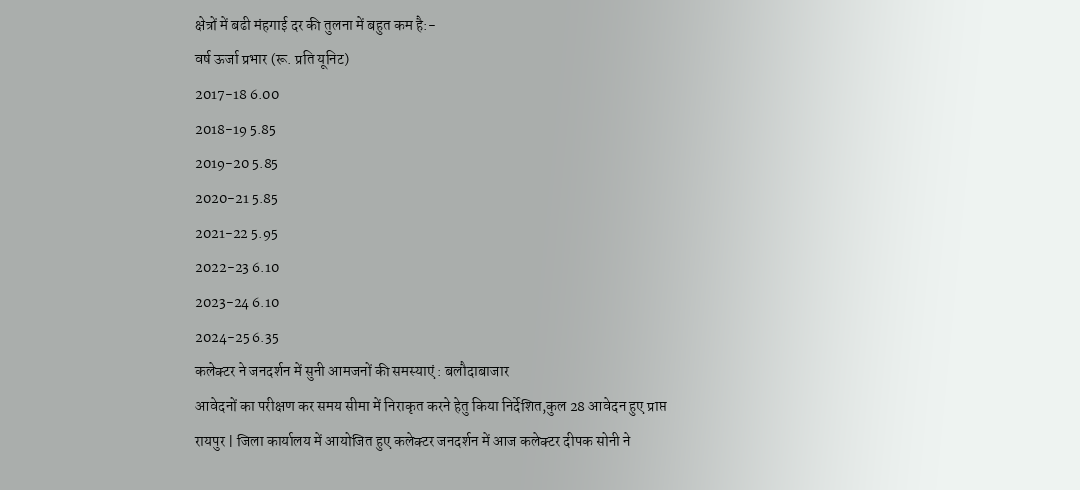क्षेत्रों में बढी मंहगाई दर की तुलना में बहुत कम है:-
वर्ष ऊर्जा प्रभार (रू. प्रति यूनिट)
2017-18 6.00
2018-19 5.85
2019-20 5.85
2020-21 5.85
2021-22 5.95
2022-23 6.10
2023-24 6.10
2024-25 6.35
कलेक्टर ने जनदर्शन में सुनी आमजनों की समस्याएं : बलौदाबाजार
आवेदनों का परीक्षण कर समय सीमा में निराकृत करने हेतु किया निर्देशित,कुल 28 आवेदन हुए प्राप्त
रायपुर | जिला कार्यालय में आयोजित हुए कलेक्टर जनदर्शन में आज कलेक्टर दीपक सोनी ने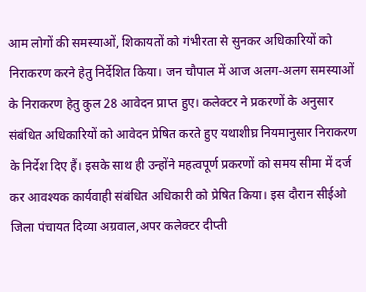आम लोगों की समस्याओं, शिकायतों को गंभीरता से सुनकर अधिकारियों को निराकरण करने हेतु निर्देशित किया। जन चौपाल में आज अलग-अलग समस्याओं के निराकरण हेतु कुल 28 आवेदन प्राप्त हुए। कलेक्टर ने प्रकरणों के अनुसार संबंधित अधिकारियों को आवेदन प्रेषित करते हुए यथाशीघ्र नियमानुसार निराकरण के निर्देश दिए हैं। इसके साथ ही उन्होंने महत्वपूर्ण प्रकरणों को समय सीमा में दर्ज कर आवश्यक कार्यवाही संबंधित अधिकारी को प्रेषित किया। इस दौरान सीईओ जिला पंचायत दिव्या अग्रवाल,अपर कलेक्टर दीप्ती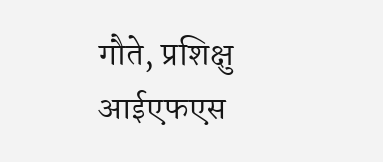गौते, प्रशिक्षु आईएफएस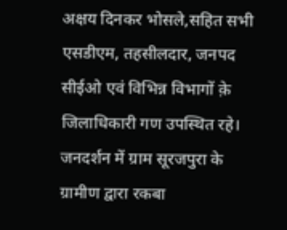अक्षय दिनकर भोसले,सहित सभी एसडीएम, तहसीलदार, जनपद सीईओ एवं विभिन्न विभागों क़े जिलाधिकारी गण उपस्थित रहे।
जनदर्शन में ग्राम सूरजपुरा के ग्रामीण द्वारा रकबा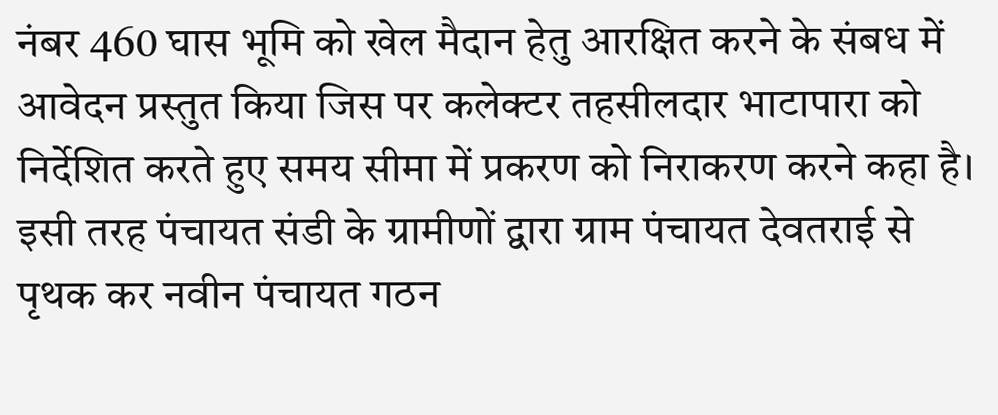नंबर 460 घास भूमि को खेल मैदान हेतु आरक्षित करने के संबध में आवेदन प्रस्तुत किया जिस पर कलेक्टर तहसीलदार भाटापारा को निर्देशित करते हुए समय सीमा में प्रकरण को निराकरण करने कहा है। इसी तरह पंचायत संडी के ग्रामीणों द्वारा ग्राम पंचायत देवतराई से पृथक कर नवीन पंचायत गठन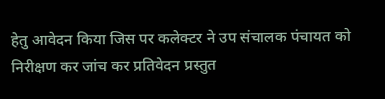हेतु आवेदन किया जिस पर कलेक्टर ने उप संचालक पंचायत को निरीक्षण कर जांच कर प्रतिवेदन प्रस्तुत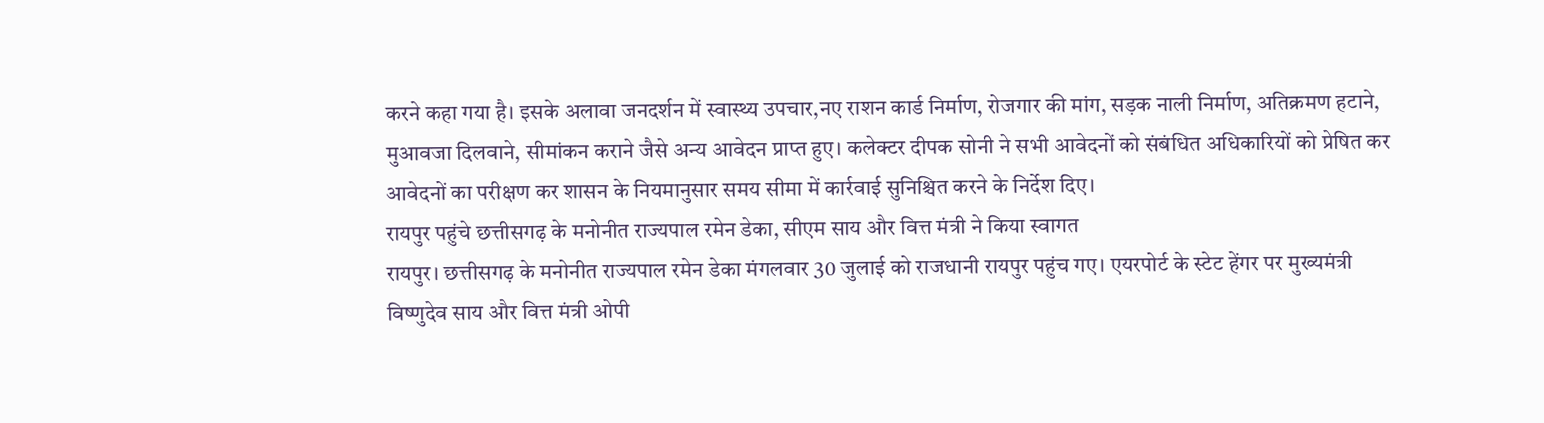करने कहा गया है। इसके अलावा जनदर्शन में स्वास्थ्य उपचार,नए राशन कार्ड निर्माण, रोजगार की मांग, सड़क नाली निर्माण, अतिक्रमण हटाने, मुआवजा दिलवाने, सीमांकन कराने जैसे अन्य आवेदन प्राप्त हुए। कलेक्टर दीपक सोनी ने सभी आवेदनों को संबंधित अधिकारियों को प्रेषित कर आवेदनों का परीक्षण कर शासन के नियमानुसार समय सीमा में कार्रवाई सुनिश्चित करने के निर्देश दिए।
रायपुर पहुंचे छत्तीसगढ़ के मनोनीत राज्यपाल रमेन डेका, सीएम साय और वित्त मंत्री ने किया स्वागत
रायपुर। छत्तीसगढ़ के मनोनीत राज्यपाल रमेन डेका मंगलवार 30 जुलाई को राजधानी रायपुर पहुंच गए। एयरपोर्ट के स्टेट हेंगर पर मुख्यमंत्री विष्णुदेव साय और वित्त मंत्री ओपी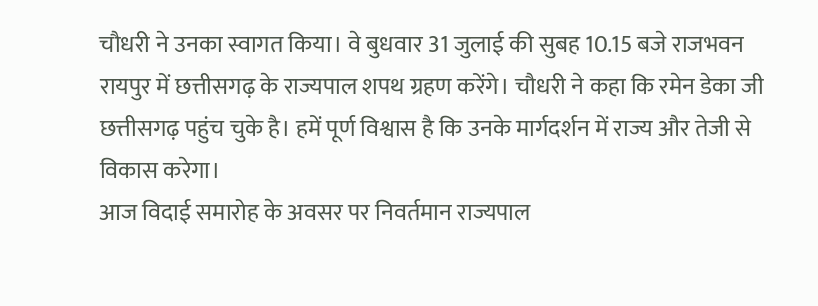चौधरी ने उनका स्वागत किया। वे बुधवार 31 जुलाई की सुबह 10.15 बजे राजभवन रायपुर में छत्तीसगढ़ के राज्यपाल शपथ ग्रहण करेंगे। चौधरी ने कहा कि रमेन डेका जी छत्तीसगढ़ पहुंच चुके है। हमें पूर्ण विश्वास है कि उनके मार्गदर्शन में राज्य और तेजी से विकास करेगा।
आज विदाई समारोह के अवसर पर निवर्तमान राज्यपाल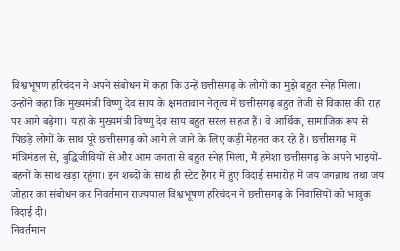विश्वभूषण हरिचंदन ने अपने संबोधन में कहा कि उन्हें छत्तीसगढ़ के लोगों का मुझे बहुत स्नेह मिला।
उन्होंने कहा कि मुख्यमंत्री विष्णु देव साय के क्षमतावान नेतृत्व में छत्तीसगढ़ बहुत तेजी से विकास की राह पर आगे बढ़ेगा। यहां के मुख्यमंत्री विष्णु देव साय बहुत सरल सहज हैं। वे आर्थिक, सामाजिक रूप से पिछड़े लोगों के साथ पूरे छत्तीसगढ़ को आगे ले जाने के लिए कड़ी मेहनत कर रहे हैं। छत्तीसगढ़ में मंत्रिमंडल से, बुद्धिजीवियों से और आम जनता से बहुत स्नेह मिला, मैं हमेशा छत्तीसगढ़ के अपने भाइयों-बहनों के साथ खड़ा रहूंगा। इन शब्दों के साथ ही स्टेट हैंगर में हुए विदाई समारोह में जय जगन्नाथ तथा जय जोहार का संबोधन कर निवर्तमान राज्यपाल विश्वभूषण हरिचंदन ने छत्तीसगढ़ के निवासियों को भावुक विदाई दी।
निवर्तमान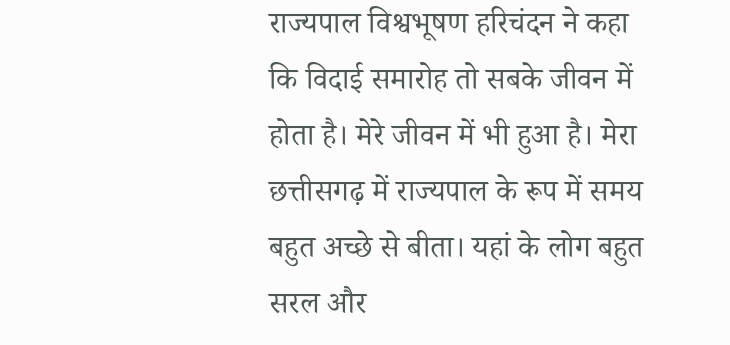राज्यपाल विश्वभूषण हरिचंदन ने कहा कि विदाई समारोह तो सबके जीवन में होता है। मेरे जीवन में भी हुआ है। मेरा छत्तीसगढ़ में राज्यपाल के रूप में समय बहुत अच्छे से बीता। यहां के लोग बहुत सरल और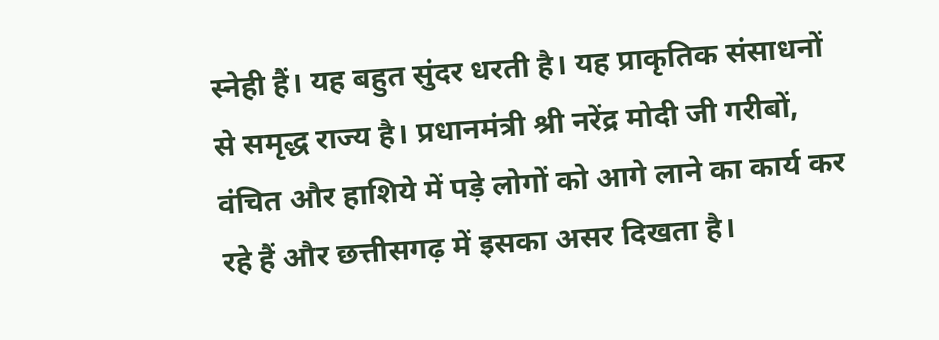स्नेही हैं। यह बहुत सुंदर धरती है। यह प्राकृतिक संसाधनों से समृद्ध राज्य है। प्रधानमंत्री श्री नरेंद्र मोदी जी गरीबों, वंचित और हाशिये में पड़े लोगों को आगे लाने का कार्य कर रहे हैं और छत्तीसगढ़ में इसका असर दिखता है।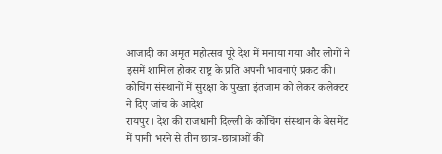आजादी का अमृत महोत्सव पूरे देश में मनाया गया और लोगों ने इसमें शामिल होकर राष्ट्र के प्रति अपनी भावनाएं प्रकट की।
कोचिंग संस्थानों में सुरक्षा के पुख्ता इंतजाम को लेकर कलेक्टर ने दिए जांच के आदेश
रायपुर। देश की राजधानी दिल्ली के कोचिंग संस्थान के बेसमेंट में पानी भरने से तीन छात्र-छात्राओं की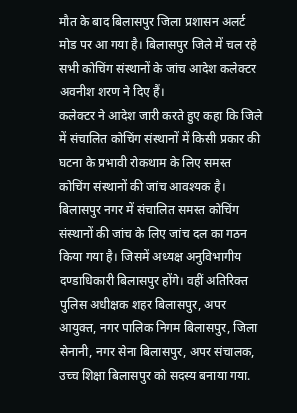मौत के बाद बिलासपुर जिला प्रशासन अलर्ट मोड पर आ गया है। बिलासपुर जिले में चल रहे सभी कोचिंग संस्थानों के जांच आदेश कलेक्टर अवनीश शरण ने दिए हैं।
कलेक्टर ने आदेश जारी करते हुए कहा कि जिले में संचालित कोचिंग संस्थानों में किसी प्रकार की घटना के प्रभावी रोकथाम के लिए समस्त कोचिंग संस्थानों की जांच आवश्यक है। बिलासपुर नगर में संचालित समस्त कोचिंग संस्थानों की जांच के लिए जांच दल का गठन किया गया है। जिसमें अध्यक्ष अनुविभागीय दण्डाधिकारी बिलासपुर होंगे। वहीं अतिरिक्त पुलिस अधीक्षक शहर बिलासपुर, अपर आयुक्त, नगर पालिक निगम बिलासपुर, जिला सेनानी, नगर सेना बिलासपुर, अपर संचालक, उच्च शिक्षा बिलासपुर को सदस्य बनाया गया.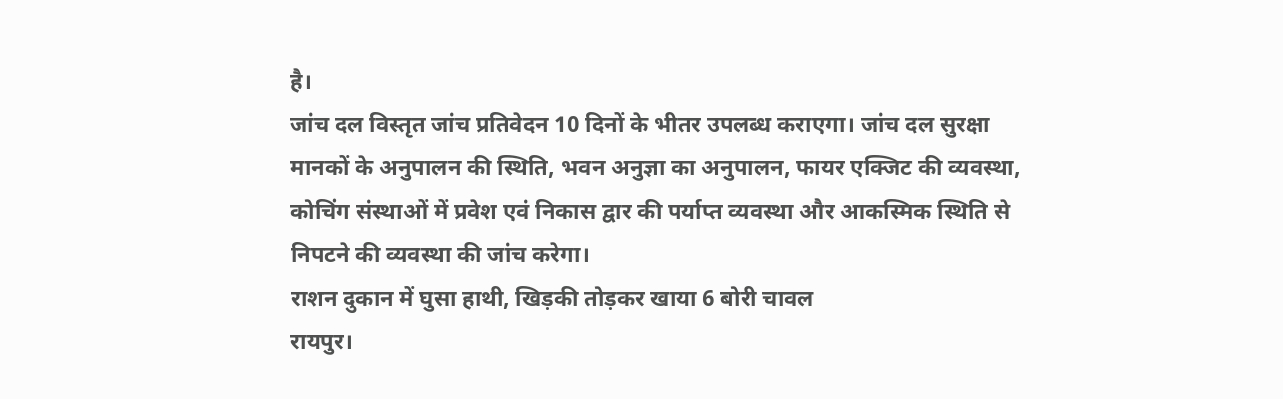है।
जांच दल विस्तृत जांच प्रतिवेदन 10 दिनों के भीतर उपलब्ध कराएगा। जांच दल सुरक्षा मानकों के अनुपालन की स्थिति, भवन अनुज्ञा का अनुपालन, फायर एक्जिट की व्यवस्था, कोचिंग संस्थाओं में प्रवेश एवं निकास द्वार की पर्याप्त व्यवस्था और आकस्मिक स्थिति से निपटने की व्यवस्था की जांच करेगा।
राशन दुकान में घुसा हाथी, खिड़की तोड़कर खाया 6 बोरी चावल
रायपुर।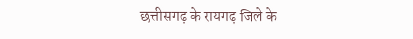छत्तीसगढ़ के रायगढ़ जिले के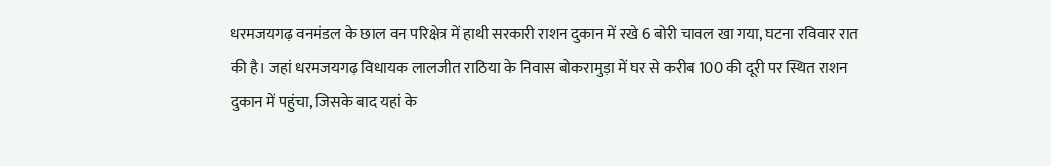धरमजयगढ़ वनमंडल के छाल वन परिक्षेत्र में हाथी सरकारी राशन दुकान में रखे 6 बोरी चावल खा गया, घटना रविवार रात की है। जहां धरमजयगढ़ विधायक लालजीत राठिया के निवास बोकरामुड़ा में घर से करीब 100 की दूरी पर स्थित राशन दुकान में पहुंचा, जिसके बाद यहां के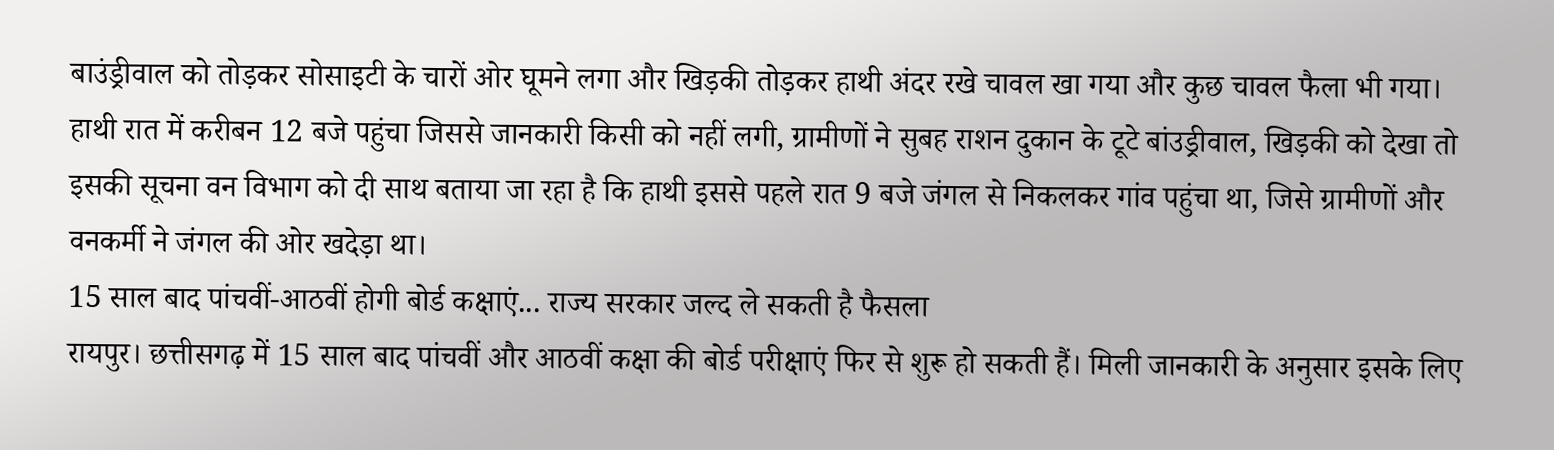बाउंड्रीवाल को तोड़कर सोसाइटी के चारों ओर घूमने लगा और खिड़की तोड़कर हाथी अंदर रखे चावल खा गया और कुछ चावल फैला भी गया।
हाथी रात में करीबन 12 बजे पहुंचा जिससे जानकारी किसी को नहीं लगी, ग्रामीणों ने सुबह राशन दुकान के टूटे बांउड्रीवाल, खिड़की को देखा तो इसकी सूचना वन विभाग को दी साथ बताया जा रहा है कि हाथी इससे पहले रात 9 बजे जंगल से निकलकर गांव पहुंचा था, जिसे ग्रामीणों और वनकर्मी ने जंगल की ओर खदेड़ा था।
15 साल बाद पांचवीं-आठवीं होगी बोर्ड कक्षाएं... राज्य सरकार जल्द ले सकती है फैसला
रायपुर। छत्तीसगढ़ में 15 साल बाद पांचवीं और आठवीं कक्षा की बोर्ड परीक्षाएं फिर से शुरू हो सकती हैं। मिली जानकारी के अनुसार इसके लिए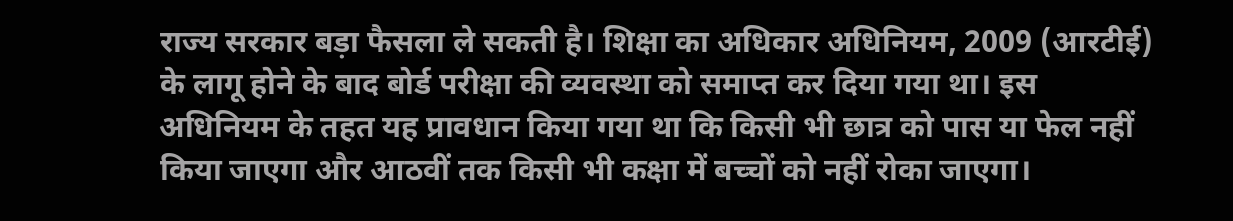राज्य सरकार बड़ा फैसला ले सकती है। शिक्षा का अधिकार अधिनियम, 2009 (आरटीई) के लागू होने के बाद बोर्ड परीक्षा की व्यवस्था को समाप्त कर दिया गया था। इस अधिनियम के तहत यह प्रावधान किया गया था कि किसी भी छात्र को पास या फेल नहीं किया जाएगा और आठवीं तक किसी भी कक्षा में बच्चों को नहीं रोका जाएगा।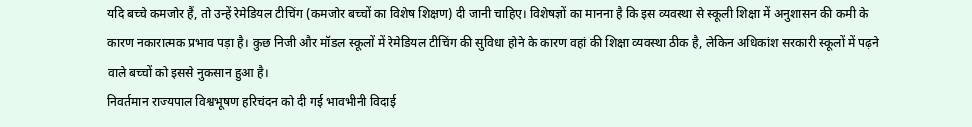यदि बच्चे कमजोर हैं, तो उन्हें रेमेडियल टीचिंग (कमजोर बच्चों का विशेष शिक्षण) दी जानी चाहिए। विशेषज्ञों का मानना है कि इस व्यवस्था से स्कूली शिक्षा में अनुशासन की कमी के कारण नकारात्मक प्रभाव पड़ा है। कुछ निजी और मॉडल स्कूलों में रेमेडियल टीचिंग की सुविधा होने के कारण वहां की शिक्षा व्यवस्था ठीक है, लेकिन अधिकांश सरकारी स्कूलों में पढ़ने वाले बच्चों को इससे नुकसान हुआ है।
निवर्तमान राज्यपाल विश्वभूषण हरिचंदन को दी गई भावभीनी विदाई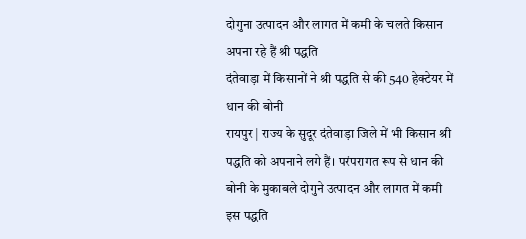दोगुना उत्पादन और लागत में कमी के चलते किसान अपना रहे हैं श्री पद्धति
दंतेवाड़ा में किसानों ने श्री पद्धति से की 540 हेक्टेयर में धान की बोनी
रायपुर | राज्य के सुदूर दंतेवाड़ा जिले में भी किसान श्री पद्धति को अपनाने लगे हैं। परंपरागत रूप से धान की बोनी के मुकाबले दोगुने उत्पादन और लागत में कमी इस पद्धति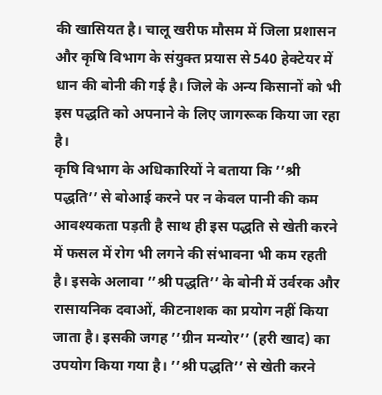की खासियत है। चालू खरीफ मौसम में जिला प्रशासन और कृषि विभाग के संयुक्त प्रयास से 540 हेक्टेयर में धान की बोनी की गई है। जिले के अन्य किसानों को भी इस पद्धति को अपनाने के लिए जागरूक किया जा रहा है।
कृषि विभाग के अधिकारियों ने बताया कि ’’श्री पद्धति’’ से बोआई करने पर न केवल पानी की कम आवश्यकता पड़ती है साथ ही इस पद्धति से खेती करने में फसल में रोग भी लगने की संभावना भी कम रहती है। इसके अलावा ’’श्री पद्धति’’ के बोनी में उर्वरक और रासायनिक दवाओं, कीटनाशक का प्रयोग नहीं किया जाता है। इसकी जगह ’’ग्रीन मन्योर’’ (हरी खाद) का उपयोग किया गया है। ’’श्री पद्धति’’ से खेती करने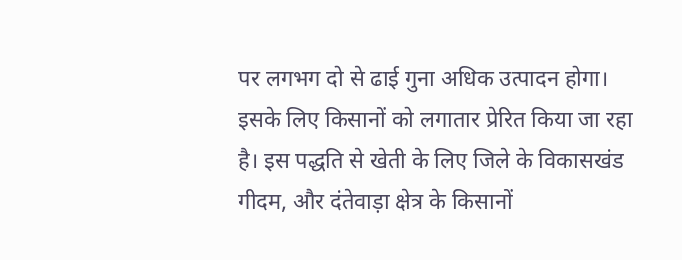पर लगभग दो से ढाई गुना अधिक उत्पादन होगा। इसके लिए किसानों को लगातार प्रेरित किया जा रहा है। इस पद्धति से खेती के लिए जिले के विकासखंड गीदम, और दंतेवाड़ा क्षेत्र के किसानों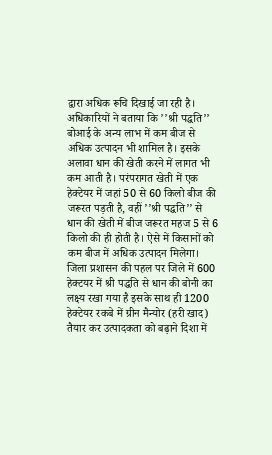द्वारा अधिक रूचि दिखाई जा रही है।
अधिकारियों ने बताया कि ’’श्री पद्धति’’ बोआई के अन्य लाभ में कम बीज से अधिक उत्पादन भी शामिल है। इसके अलावा धान की खेती करने में लागत भी कम आती है। परंपरागत खेती में एक हेक्टेयर में जहां 50 से 60 किलो बीज की जरूरत पड़ती है, वहीं ’’श्री पद्धति’’ से धान की खेती में बीज जरूरत महज 5 से 6 किलो की ही होती है। ऐसे में किसानों को कम बीज में अधिक उत्पादन मिलेगा। जिला प्रशासन की पहल पर जिले में 600 हेक्टयर में श्री पद्धति से धान की बोनी का लक्ष्य रखा गया है इसके साथ ही 1200 हेक्टेयर रकबे में ग्रीन मैन्योर (हरी खाद) तैयार कर उत्पादकता को बढ़ाने दिशा में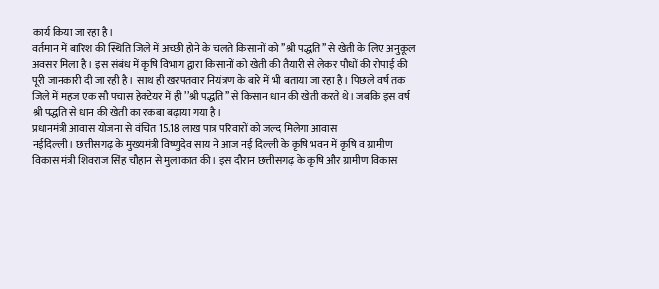कार्य किया जा रहा है।
वर्तमान में बारिश की स्थिति जिले में अच्छी होने के चलते किसानों को ’’श्री पद्धति’’ से खेती के लिए अनुकूल अवसर मिला है। इस संबंध में कृषि विभाग द्वारा किसानों को खेती की तैयारी से लेकर पौधों की रोपाई की पूरी जानकारी दी जा रही है। साथ ही खरपतवार नियंत्रण के बारे में भी बताया जा रहा है। पिछले वर्ष तक जिले में महज एक सौ पचास हेक्टेयर में ही ’’श्री पद्धति’’ से किसान धान की खेती करते थे। जबकि इस वर्ष श्री पद्धति से धान की खेती का रकबा बढ़ाया गया है।
प्रधानमंत्री आवास योजना से वंचित 15.18 लाख पात्र परिवारों को जल्द मिलेगा आवास
नईदिल्ली। छत्तीसगढ़ के मुख्यमंत्री विष्णुदेव साय ने आज नई दिल्ली के कृषि भवन में कृषि व ग्रामीण विकास मंत्री शिवराज सिंह चौहान से मुलाकात की। इस दौरान छत्तीसगढ़ के कृषि और ग्रामीण विकास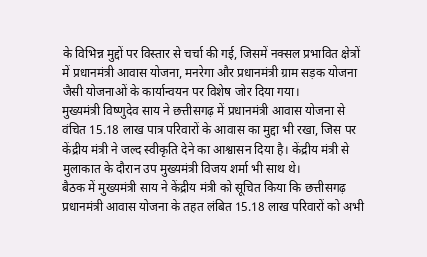के विभिन्न मुद्दों पर विस्तार से चर्चा की गई, जिसमें नक्सल प्रभावित क्षेत्रों में प्रधानमंत्री आवास योजना, मनरेगा और प्रधानमंत्री ग्राम सड़क योजना जैसी योजनाओं के कार्यान्वयन पर विशेष जोर दिया गया।
मुख्यमंत्री विष्णुदेव साय ने छत्तीसगढ़ में प्रधानमंत्री आवास योजना से वंचित 15.18 लाख पात्र परिवारों के आवास का मुद्दा भी रखा, जिस पर केंद्रीय मंत्री ने जल्द स्वीकृति देने का आश्वासन दिया है। केंद्रीय मंत्री से मुलाकात के दौरान उप मुख्यमंत्री विजय शर्मा भी साथ थे।
बैठक में मुख्यमंत्री साय ने केंद्रीय मंत्री को सूचित किया कि छत्तीसगढ़ प्रधानमंत्री आवास योजना के तहत लंबित 15.18 लाख परिवारों को अभी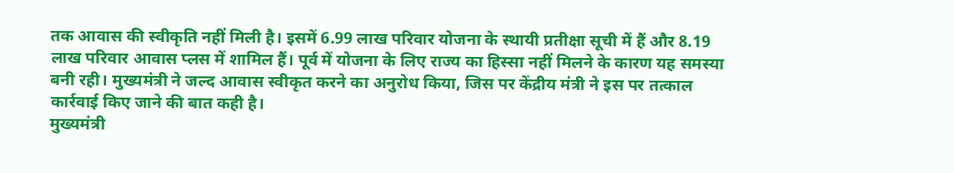तक आवास की स्वीकृति नहीं मिली है। इसमें 6.99 लाख परिवार योजना के स्थायी प्रतीक्षा सूची में हैं और 8.19 लाख परिवार आवास प्लस में शामिल हैं। पूर्व में योजना के लिए राज्य का हिस्सा नहीं मिलने के कारण यह समस्या बनी रही। मुख्यमंत्री ने जल्द आवास स्वीकृत करने का अनुरोध किया, जिस पर केंद्रीय मंत्री ने इस पर तत्काल कार्रवाई किए जाने की बात कही है।
मुख्यमंत्री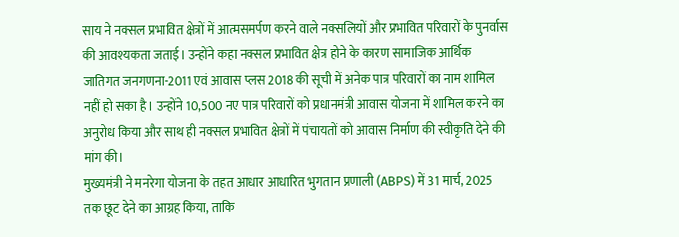साय ने नक्सल प्रभावित क्षेत्रों में आत्मसमर्पण करने वाले नक्सलियों और प्रभावित परिवारों के पुनर्वास की आवश्यकता जताई। उन्होंने कहा नक्सल प्रभावित क्षेत्र होने के कारण सामाजिक आर्थिक जातिगत जनगणना-2011 एवं आवास प्लस 2018 की सूची में अनेक पात्र परिवारों का नाम शामिल नहीं हो सका है। उन्होंने 10,500 नए पात्र परिवारों को प्रधानमंत्री आवास योजना में शामिल करने का अनुरोध किया और साथ ही नक्सल प्रभावित क्षेत्रों में पंचायतों को आवास निर्माण की स्वीकृति देने की मांग की।
मुख्यमंत्री ने मनरेगा योजना के तहत आधार आधारित भुगतान प्रणाली (ABPS) में 31 मार्च, 2025 तक छूट देने का आग्रह किया, ताकि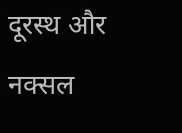दूरस्थ और नक्सल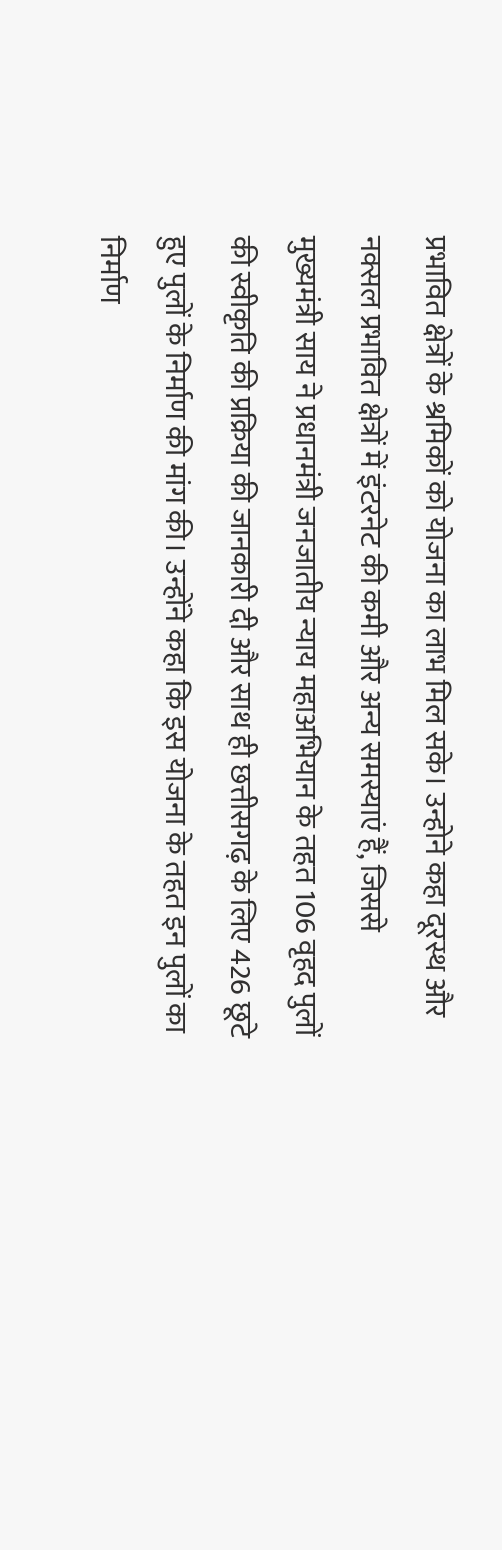प्रभावित क्षेत्रों के श्रमिकों को योजना का लाभ मिल सके। उन्होने कहा दूरस्थ और नक्सल प्रभावित क्षेत्रों में इंटरनेट की कमी और अन्य समस्याएं हैं, जिससे
मुख्यमंत्री साय ने प्रधानमंत्री जनजातीय न्याय महाअभियान के तहत 106 वृहद पुलों की स्वीकृति की प्रक्रिया की जानकारी दी और साथ ही छत्तीसगढ़ के लिए 426 छूटे हुए पुलों के निर्माण की मांग की। उन्होंने कहा कि इस योजना के तहत इन पुलों का निर्माण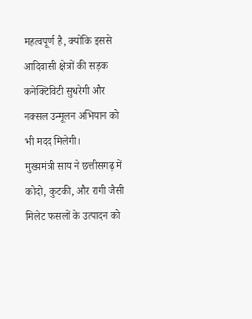महत्वपूर्ण है, क्योंकि इससे आदिवासी क्षेत्रों की सड़क कनेक्टिविटी सुधरेगी और नक्सल उन्मूलन अभियान को भी मदद मिलेगी।
मुख्यमंत्री साय ने छत्तीसगढ़ में कोदो, कुटकी, और रागी जैसी मिलेट फसलों के उत्पादन को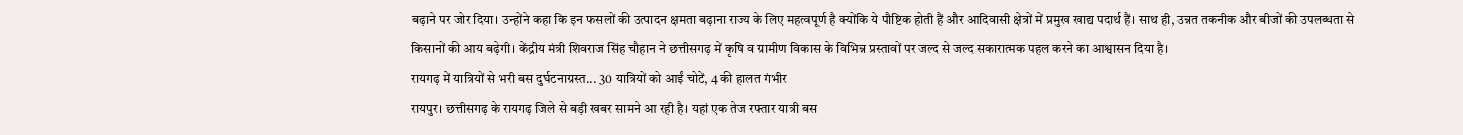बढ़ाने पर जोर दिया। उन्होंने कहा कि इन फसलों की उत्पादन क्षमता बढ़ाना राज्य के लिए महत्वपूर्ण है क्योंकि ये पौष्टिक होती हैं और आदिवासी क्षेत्रों में प्रमुख खाद्य पदार्थ हैं। साथ ही, उन्नत तकनीक और बीजों की उपलब्धता से किसानों की आय बढ़ेगी। केंद्रीय मंत्री शिवराज सिंह चौहान ने छत्तीसगढ़ में कृषि व ग्रामीण विकास के विभिन्न प्रस्तावों पर जल्द से जल्द सकारात्मक पहल करने का आश्वासन दिया है।
रायगढ़ में यात्रियों से भरी बस दुर्घटनाग्रस्त... 30 यात्रियों को आईं चोटें, 4 की हालत गंभीर
रायपुर। छत्तीसगढ़ के रायगढ़ जिले से बड़ी खबर सामने आ रही है। यहां एक तेज रफ्तार यात्री बस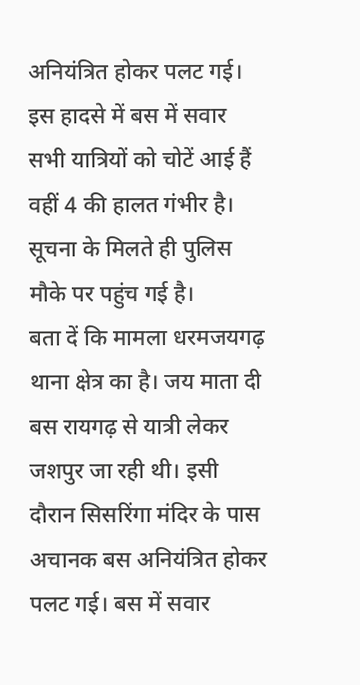अनियंत्रित होकर पलट गई। इस हादसे में बस में सवार सभी यात्रियों को चोटें आई हैं वहीं 4 की हालत गंभीर है। सूचना के मिलते ही पुलिस मौके पर पहुंच गई है।
बता दें कि मामला धरमजयगढ़ थाना क्षेत्र का है। जय माता दी बस रायगढ़ से यात्री लेकर जशपुर जा रही थी। इसी दौरान सिसरिंगा मंदिर के पास अचानक बस अनियंत्रित होकर पलट गई। बस में सवार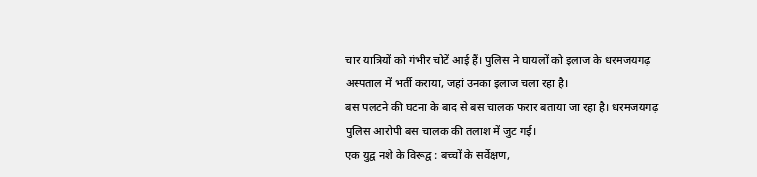चार यात्रियों को गंभीर चोटें आई हैं। पुलिस ने घायलों को इलाज के धरमजयगढ़ अस्पताल में भर्ती कराया, जहां उनका इलाज चला रहा है।
बस पलटने की घटना के बाद से बस चालक फरार बताया जा रहा है। धरमजयगढ़ पुलिस आरोपी बस चालक की तलाश में जुट गई।
एक युद्व नशे के विरूद्व : बच्चों के सर्वेक्षण,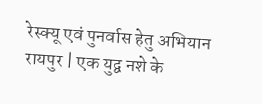रेस्क्यू एवं पुनर्वास हेतु अभियान
रायपुर | एक युद्व नशे के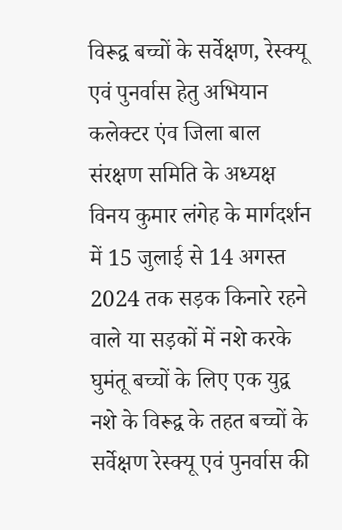विरूद्व बच्चों के सर्वेक्षण, रेस्क्यू एवं पुनर्वास हेतु अभियान कलेक्टर एंव जिला बाल संरक्षण समिति के अध्यक्ष विनय कुमार लंगेह के मार्गदर्शन में 15 जुलाई से 14 अगस्त 2024 तक सड़क किनारे रहने वाले या सड़कों में नशे करके घुमंतू बच्चों के लिए एक युद्व नशे के विरूद्व के तहत बच्चों के सर्वेक्षण रेस्क्यू एवं पुनर्वास की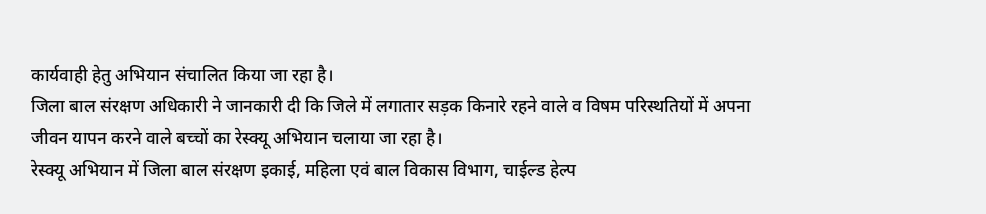कार्यवाही हेतु अभियान संचालित किया जा रहा है।
जिला बाल संरक्षण अधिकारी ने जानकारी दी कि जिले में लगातार सड़क किनारे रहने वाले व विषम परिस्थतियों में अपना जीवन यापन करने वाले बच्चों का रेस्क्यू अभियान चलाया जा रहा है।
रेस्क्यू अभियान में जिला बाल संरक्षण इकाई, महिला एवं बाल विकास विभाग, चाईल्ड हेल्प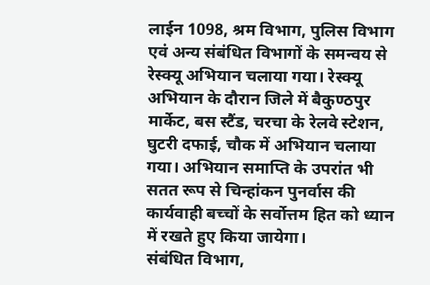लाईन 1098, श्रम विभाग, पुलिस विभाग एवं अन्य संबंधित विभागों के समन्वय से रेस्क्यू अभियान चलाया गया। रेस्क्यू अभियान के दौरान जिले में बैकुण्ठपुर मार्केट, बस स्टैंड, चरचा के रेलवे स्टेशन, घुटरी दफाई, चौक में अभियान चलाया गया। अभियान समाप्ति के उपरांत भी सतत रूप से चिन्हांकन पुनर्वास की कार्यवाही बच्चों के सर्वोत्तम हित को ध्यान में रखते हुए किया जायेगा।
संबंधित विभाग,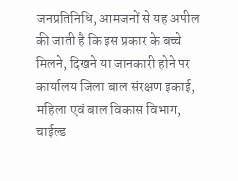जनप्रतिनिधि, आमजनों से यह अपील की जाती है कि इस प्रकार के बच्चे मिलने, दिखने या जानकारी होने पर कार्यालय जिला बाल संरक्षण इकाई, महिला एवं बाल विकास विभाग, चाईल्ड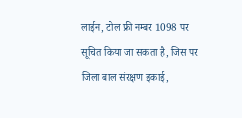लाईन, टोल फ्री नम्बर 1098 पर सूचित किया जा सकता है, जिस पर जिला बाल संरक्षण इकाई,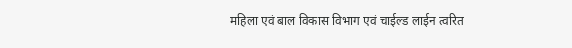महिला एवं बाल विकास विभाग एवं चाईल्ड लाईन त्वरित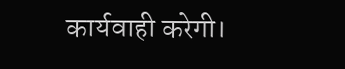कार्यवाही करेगी।